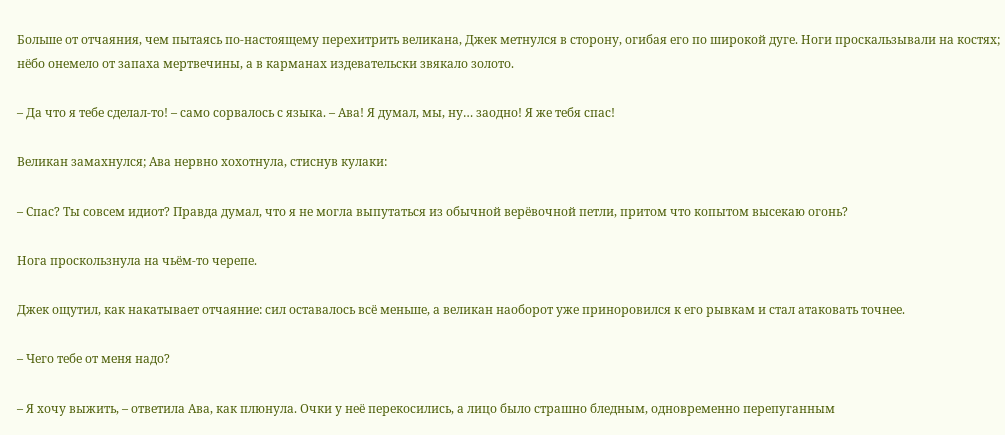Больше от отчаяния, чем пытаясь по-настоящему перехитрить великана, Джек метнулся в сторону, огибая его по широкой дуге. Ноги проскальзывали на костях; нёбо онемело от запаха мертвечины, а в карманах издевательски звякало золото.

– Да что я тебе сделал-то! – само сорвалось с языка. – Ава! Я думал, мы, ну… заодно! Я же тебя спас!

Великан замахнулся; Ава нервно хохотнула, стиснув кулаки:

– Спас? Ты совсем идиот? Правда думал, что я не могла выпутаться из обычной верёвочной петли, притом что копытом высекаю огонь?

Нога проскользнула на чьём-то черепе.

Джек ощутил, как накатывает отчаяние: сил оставалось всё меньше, а великан наоборот уже приноровился к его рывкам и стал атаковать точнее.

– Чего тебе от меня надо?

– Я хочу выжить, – ответила Ава, как плюнула. Очки у неё перекосились, а лицо было страшно бледным, одновременно перепуганным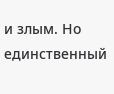и злым. Но единственный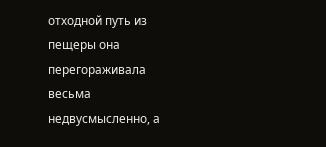отходной путь из пещеры она перегораживала весьма недвусмысленно, а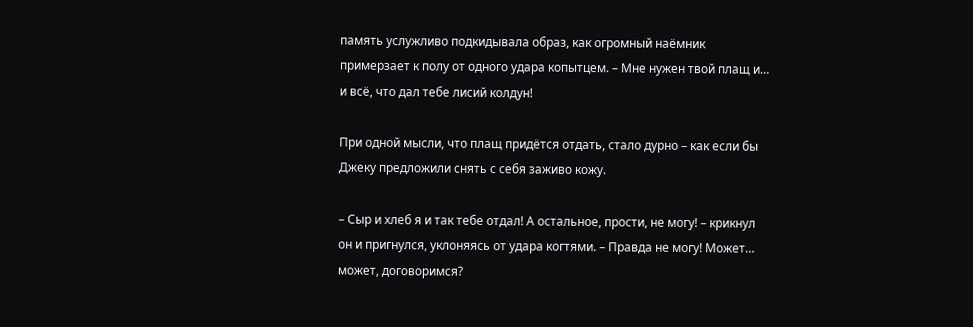память услужливо подкидывала образ, как огромный наёмник примерзает к полу от одного удара копытцем. – Мне нужен твой плащ и… и всё, что дал тебе лисий колдун!

При одной мысли, что плащ придётся отдать, стало дурно – как если бы Джеку предложили снять с себя заживо кожу.

– Сыр и хлеб я и так тебе отдал! А остальное, прости, не могу! – крикнул он и пригнулся, уклоняясь от удара когтями. – Правда не могу! Может… может, договоримся?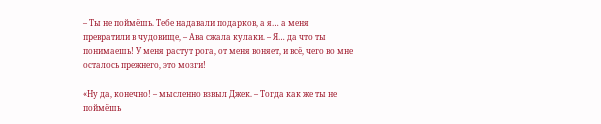– Ты не поймёшь. Тебе надавали подарков, а я… а меня превратили в чудовище, – Ава сжала кулаки. – Я… да что ты понимаешь! У меня растут рога, от меня воняет, и всё, чего во мне осталось прежнего, это мозги!

«Ну да, конечно! – мысленно взвыл Джек. – Тогда как же ты не поймёшь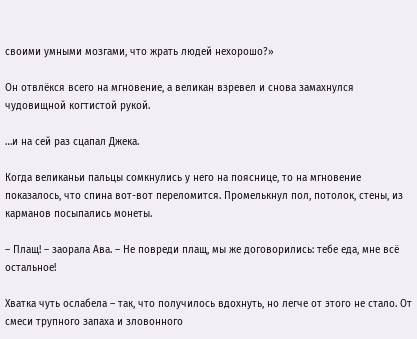своими умными мозгами, что жрать людей нехорошо?»

Он отвлёкся всего на мгновение, а великан взревел и снова замахнулся чудовищной когтистой рукой.

…и на сей раз сцапал Джека.

Когда великаньи пальцы сомкнулись у него на пояснице, то на мгновение показалось, что спина вот-вот переломится. Промелькнул пол, потолок, стены, из карманов посыпались монеты.

– Плащ! – заорала Ава. – Не повреди плащ, мы же договорились: тебе еда, мне всё остальное!

Хватка чуть ослабела – так, что получилось вдохнуть, но легче от этого не стало. От смеси трупного запаха и зловонного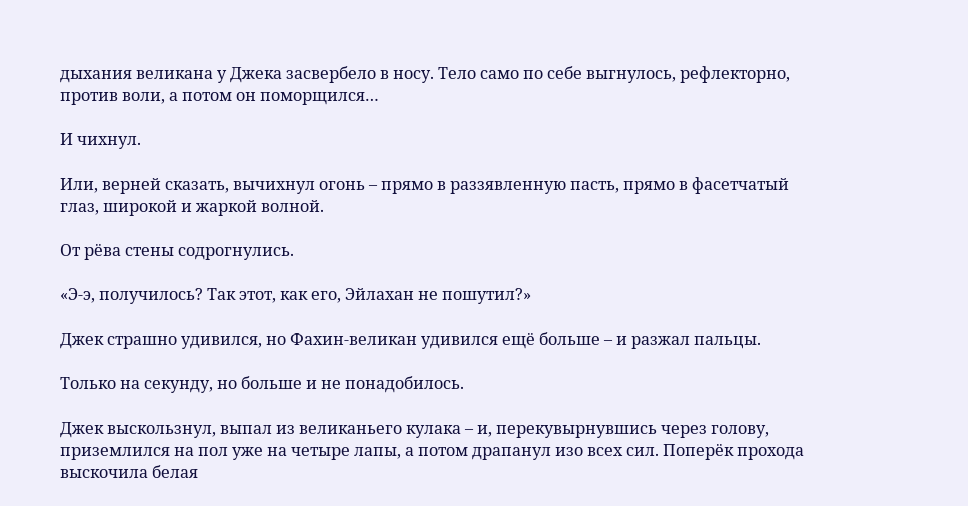дыхания великана у Джека засвербело в носу. Тело само по себе выгнулось, рефлекторно, против воли, а потом он поморщился…

И чихнул.

Или, верней сказать, вычихнул огонь – прямо в раззявленную пасть, прямо в фасетчатый глаз, широкой и жаркой волной.

От рёва стены содрогнулись.

«Э-э, получилось? Так этот, как его, Эйлахан не пошутил?»

Джек страшно удивился, но Фахин-великан удивился ещё больше – и разжал пальцы.

Только на секунду, но больше и не понадобилось.

Джек выскользнул, выпал из великаньего кулака – и, перекувырнувшись через голову, приземлился на пол уже на четыре лапы, а потом драпанул изо всех сил. Поперёк прохода выскочила белая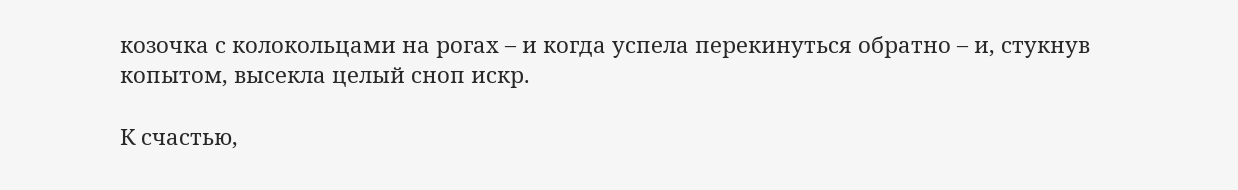козочка с колокольцами на рогах – и когда успела перекинуться обратно – и, стукнув копытом, высекла целый сноп искр.

К счастью,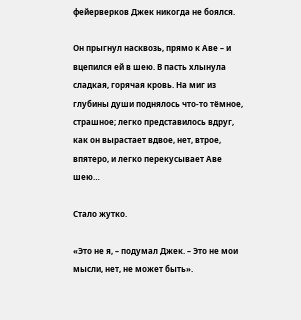фейерверков Джек никогда не боялся.

Он прыгнул насквозь, прямо к Аве – и вцепился ей в шею. В пасть хлынула сладкая, горячая кровь. На миг из глубины души поднялось что-то тёмное, страшное; легко представилось вдруг, как он вырастает вдвое, нет, втрое, впятеро, и легко перекусывает Аве шею…

Стало жутко.

«Это не я, – подумал Джек. – Это не мои мысли, нет, не может быть».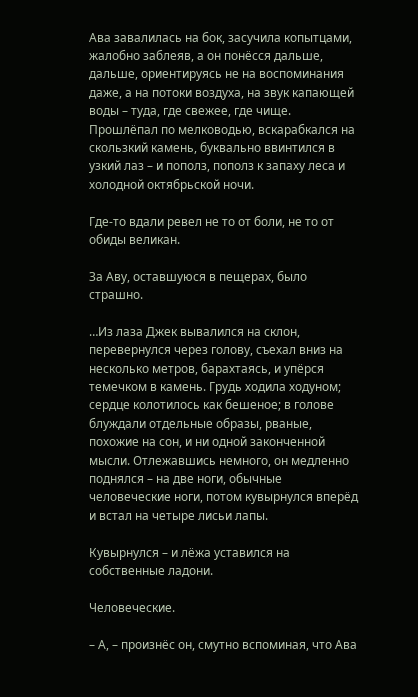Ава завалилась на бок, засучила копытцами, жалобно заблеяв, а он понёсся дальше, дальше, ориентируясь не на воспоминания даже, а на потоки воздуха, на звук капающей воды – туда, где свежее, где чище. Прошлёпал по мелководью, вскарабкался на скользкий камень, буквально ввинтился в узкий лаз – и пополз, пополз к запаху леса и холодной октябрьской ночи.

Где-то вдали ревел не то от боли, не то от обиды великан.

За Аву, оставшуюся в пещерах, было страшно.

…Из лаза Джек вывалился на склон, перевернулся через голову, съехал вниз на несколько метров, барахтаясь, и упёрся темечком в камень. Грудь ходила ходуном; сердце колотилось как бешеное; в голове блуждали отдельные образы, рваные, похожие на сон, и ни одной законченной мысли. Отлежавшись немного, он медленно поднялся – на две ноги, обычные человеческие ноги, потом кувырнулся вперёд и встал на четыре лисьи лапы.

Кувырнулся – и лёжа уставился на собственные ладони.

Человеческие.

– А, – произнёс он, смутно вспоминая, что Ава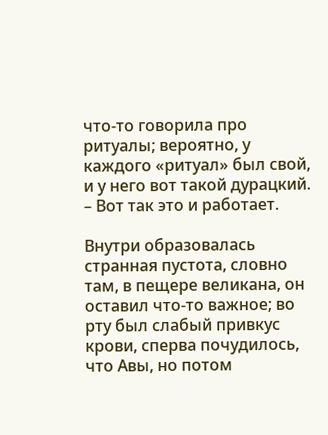что-то говорила про ритуалы; вероятно, у каждого «ритуал» был свой, и у него вот такой дурацкий. – Вот так это и работает.

Внутри образовалась странная пустота, словно там, в пещере великана, он оставил что-то важное; во рту был слабый привкус крови, сперва почудилось, что Авы, но потом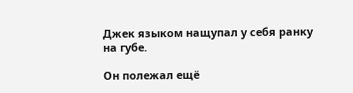Джек языком нащупал у себя ранку на губе.

Он полежал ещё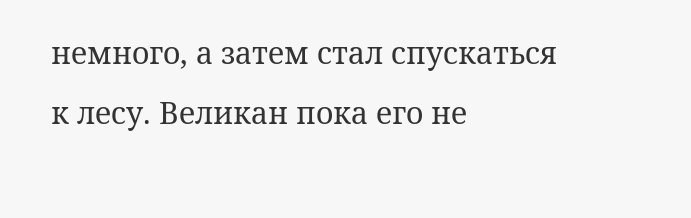немного, а затем стал спускаться к лесу. Великан пока его не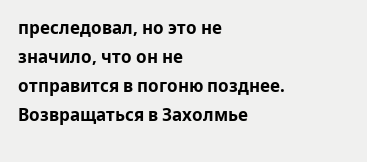преследовал, но это не значило, что он не отправится в погоню позднее. Возвращаться в Захолмье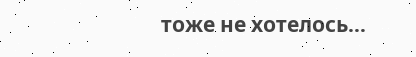тоже не хотелось…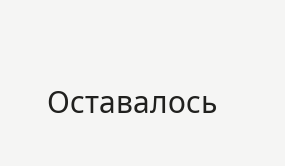Оставалось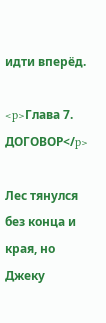идти вперёд.

<p>Глава 7. ДОГОВОР</p>

Лес тянулся без конца и края, но Джеку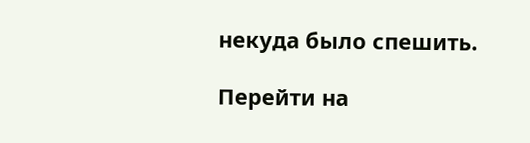некуда было спешить.

Перейти на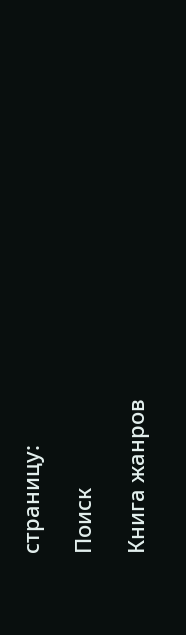страницу:

Поиск

Книга жанров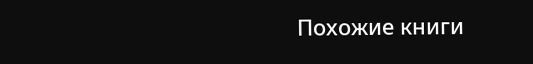Похожие книги